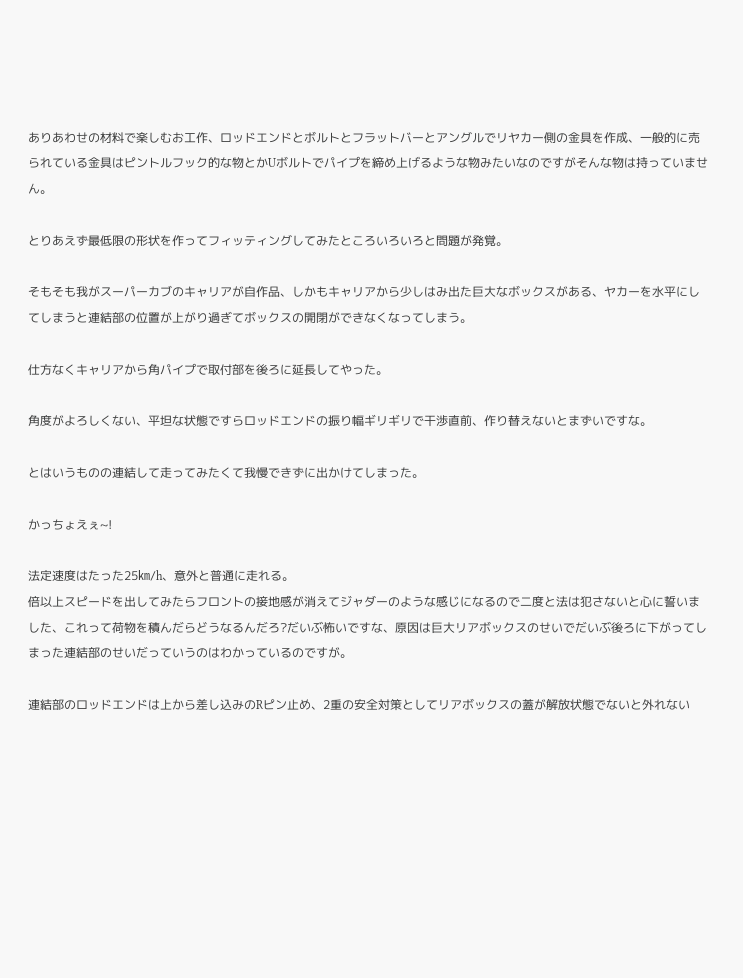ありあわせの材料で楽しむお工作、ロッドエンドとボルトとフラットバーとアングルでリヤカー側の金具を作成、一般的に売られている金具はピントルフック的な物とかUボルトでパイプを締め上げるような物みたいなのですがそんな物は持っていません。

とりあえず最低限の形状を作ってフィッティングしてみたところいろいろと問題が発覚。

そもそも我がスーパーカブのキャリアが自作品、しかもキャリアから少しはみ出た巨大なボックスがある、ヤカーを水平にしてしまうと連結部の位置が上がり過ぎてボックスの開閉ができなくなってしまう。

仕方なくキャリアから角パイプで取付部を後ろに延長してやった。

角度がよろしくない、平坦な状態ですらロッドエンドの振り幅ギリギリで干渉直前、作り替えないとまずいですな。

とはいうものの連結して走ってみたくて我慢できずに出かけてしまった。

かっちょえぇ~!

法定速度はたった25㎞/h、意外と普通に走れる。
倍以上スピードを出してみたらフロントの接地感が消えてジャダーのような感じになるので二度と法は犯さないと心に誓いました、これって荷物を積んだらどうなるんだろ?だいぶ怖いですな、原因は巨大リアボックスのせいでだいぶ後ろに下がってしまった連結部のせいだっていうのはわかっているのですが。

連結部のロッドエンドは上から差し込みのRピン止め、2重の安全対策としてリアボックスの蓋が解放状態でないと外れない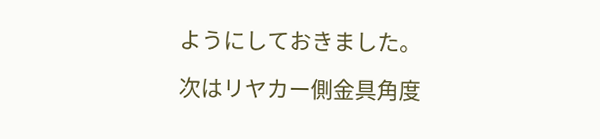ようにしておきました。

次はリヤカー側金具角度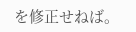を修正せねば。